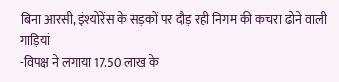बिना आरसी, इंश्योरेंस के सड़कों पर दौड़ रही निगम की कचरा ढोने वाली गाड़ियां
-विपक्ष ने लगाया 17.50 लाख के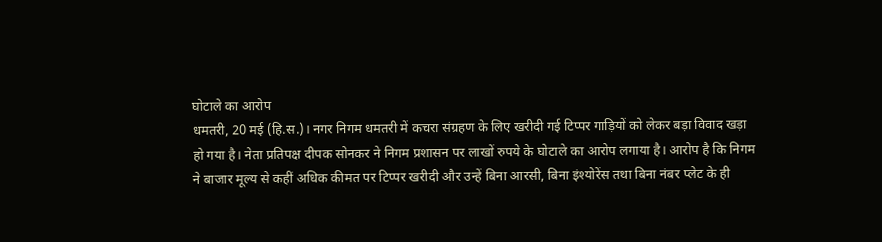घोटाले का आरोप
धमतरी, 20 मई (हि.स.)। नगर निगम धमतरी में कचरा संग्रहण के लिए खरीदी गई टिप्पर गाड़ियों को लेकर बड़ा विवाद खड़ा हो गया है। नेता प्रतिपक्ष दीपक सोनकर ने निगम प्रशासन पर लाखों रुपये के घोटाले का आरोप लगाया है। आरोप है कि निगम ने बाजार मूल्य से कहीं अधिक कीमत पर टिप्पर खरीदी और उन्हें बिना आरसी, बिना इंश्योरेंस तथा बिना नंबर प्लेट के ही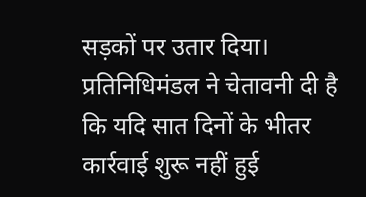सड़कों पर उतार दिया। प्रतिनिधिमंडल ने चेतावनी दी है कि यदि सात दिनों के भीतर कार्रवाई शुरू नहीं हुई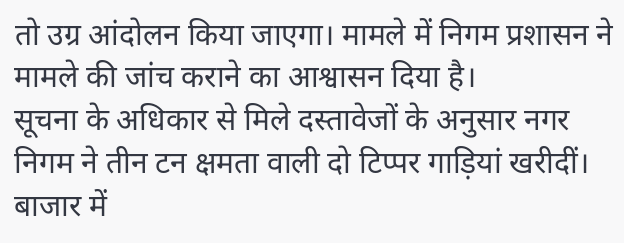तो उग्र आंदोलन किया जाएगा। मामले में निगम प्रशासन ने मामले की जांच कराने का आश्वासन दिया है।
सूचना के अधिकार से मिले दस्तावेजों के अनुसार नगर निगम ने तीन टन क्षमता वाली दो टिप्पर गाड़ियां खरीदीं। बाजार में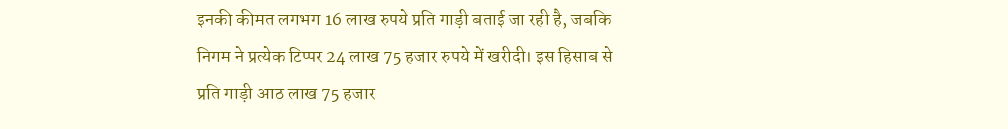इनकी कीमत लगभग 16 लाख रुपये प्रति गाड़ी बताई जा रही है, जबकि निगम ने प्रत्येक टिप्पर 24 लाख 75 हजार रुपये में खरीदी। इस हिसाब से प्रति गाड़ी आठ लाख 75 हजार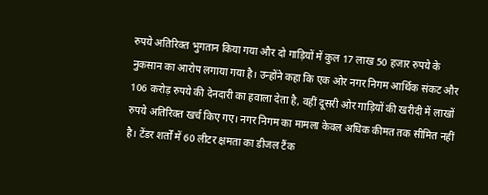रुपये अतिरिक्त भुगतान किया गया और दो गाड़ियों में कुल 17 लाख 50 हजार रुपये के नुकसान का आरोप लगाया गया है। उन्होंने कहा कि एक ओर नगर निगम आर्थिक संकट और 106 करोड़ रुपये की देनदारी का हवाला देता है, वहीं दूसरी ओर गाड़ियों की खरीदी में लाखों रुपये अतिरिक्त खर्च किए गए। नगर निगम का मामला केवल अधिक कीमत तक सीमित नहीं है। टेंडर शर्तों में 60 लीटर क्षमता का डीजल टैंक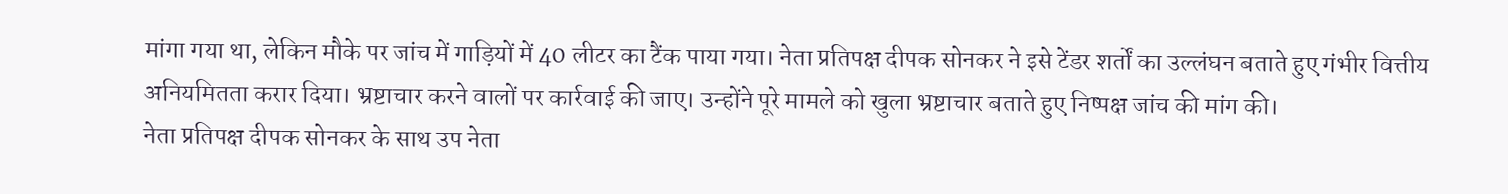मांगा गया था, लेकिन मौके पर जांच में गाड़ियों में 40 लीटर का टैंक पाया गया। नेता प्रतिपक्ष दीपक सोनकर ने इसे टेंडर शर्तों का उल्लंघन बताते हुए गंभीर वित्तीय अनियमितता करार दिया। भ्रष्टाचार करने वालों पर कार्रवाई की जाए। उन्होंने पूरे मामले को खुला भ्रष्टाचार बताते हुए निष्पक्ष जांच की मांग की।
नेता प्रतिपक्ष दीपक सोनकर के साथ उप नेता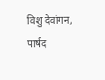विशु देवांगन, पार्षद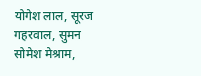योगेश लाल, सूरज गहरवाल, सुमन सोमेश मेश्राम,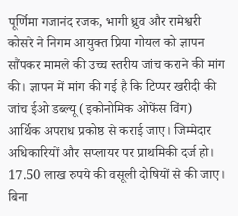पूर्णिमा गजानंद रजक, भागी ध्रुव और रामेश्वरी कोसरे ने निगम आयुक्त प्रिया गोयल को ज्ञापन सौंपकर मामले की उच्च स्तरीय जांच कराने की मांग की। ज्ञापन में मांग की गई है कि टिप्पर खरीदी की जांच ईओ डब्ल्यू (इकोनोमिक ओफेंस विंग) आर्थिक अपराध प्रकोष्ठ से कराई जाए। जिम्मेदार अधिकारियों और सप्लायर पर प्राथमिकी दर्ज हो। 17.50 लाख रुपये की वसूली दोषियों से की जाए। बिना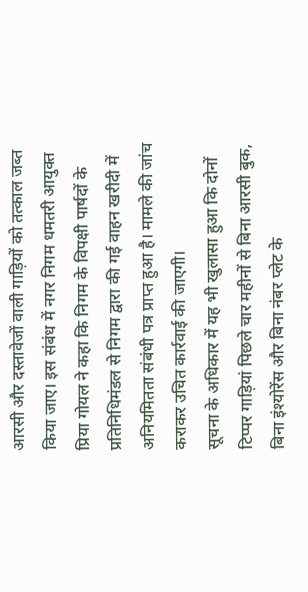आरसी और दस्तावेजों वाली गाड़ियों को तत्काल जब्त किया जाए। इस संबंध में नगर निगम धमतरी आयुक्त प्रिया गोयल ने कहा कि निगम के विपक्षी पार्षदों के प्रतिनिधिमंडल से निगम द्वारा की गई वाहन खरीदी में अनियमितता संबंधी पत्र प्राप्त हुआ है। मामले की जांच कराकर उचित कार्रवाई की जाएगी।
सूचना के अधिकार में यह भी खुलासा हुआ कि दोनों टिप्पर गाड़ियां पिछले चार महीनों से बिना आरसी बुक, बिना इंश्योरेंस और बिना नंबर प्लेट के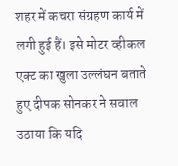शहर में कचरा संग्रहण कार्य में लगी हुई हैं। इसे मोटर व्हीकल एक्ट का खुला उल्लंघन बताते हुए दीपक सोनकर ने सवाल उठाया कि यदि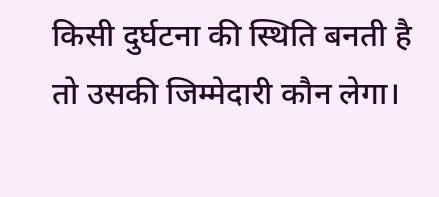किसी दुर्घटना की स्थिति बनती है तो उसकी जिम्मेदारी कौन लेगा।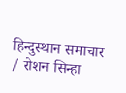हिन्दुस्थान समाचार / रोशन सिन्हा